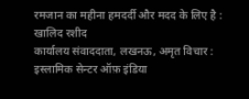रमजान का महीना हमदर्दी और मदद के लिए है : खालिद रशीद
कार्यालय संवाददाता, लखनऊ, अमृत विचार : इस्लामिक सेन्टर ऑफ़ इंडिया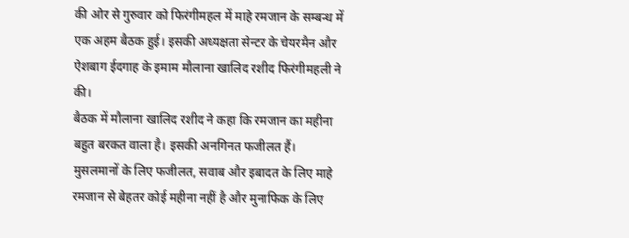की ओर से गुरुवार को फिरंगीमहल में माहे रमजान के सम्बन्ध में एक अहम बैठक हुई। इसकी अध्यक्षता सेन्टर के चेयरमैन और ऐशबाग ईदगाह के इमाम मौलाना खालिद रशीद फिरंगीमहली ने की।
बैठक में मौलाना खालिद रशीद ने कहा कि रमजान का महीना बहुत बरकत वाला है। इसकी अनगिनत फजीलत हैं। मुसलमानों के लिए फजीलत, सवाब और इबादत के लिए माहे रमजान से बेहतर कोई महीना नहीं है और मुनाफिक के लिए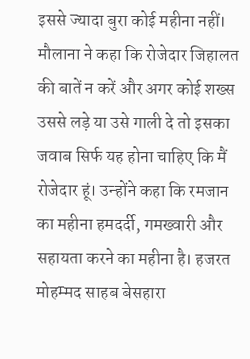इससे ज्यादा बुरा कोई महीना नहीं। मौलाना ने कहा कि रोजेदार जिहालत की बातें न करें और अगर कोई शख्स उससे लड़े या उसे गाली दे तो इसका जवाब सिर्फ यह होना चाहिए कि मैं रोजेदार हूं। उन्होंने कहा कि रमजान का महीना हमदर्दी, गमख्वारी और सहायता करने का महीना है। हजरत मोहम्मद साहब बेसहारा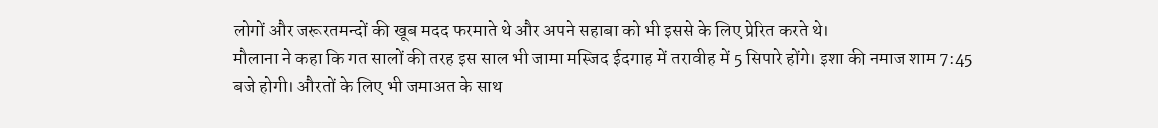लोगों और जरूरतमन्दों की खूब मदद फरमाते थे और अपने सहाबा को भी इससे के लिए प्रेरित करते थे।
मौलाना ने कहा कि गत सालों की तरह इस साल भी जामा मस्जिद ईदगाह में तरावीह में 5 सिपारे होंगे। इशा की नमाज शाम 7:45 बजे होगी। औरतों के लिए भी जमाअत के साथ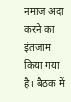नमाज अदा करने का इंतजाम किया गया है। बैठक में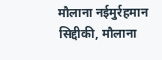मौलाना नईमुर्रहमान सिद्दीकी, मौलाना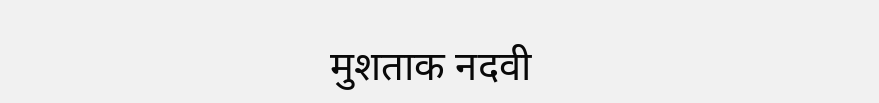मुशताक नदवी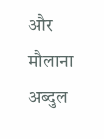और मौलाना अब्दुल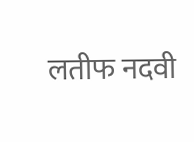लतीफ नदवी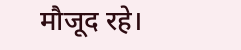मौजूद रहे।